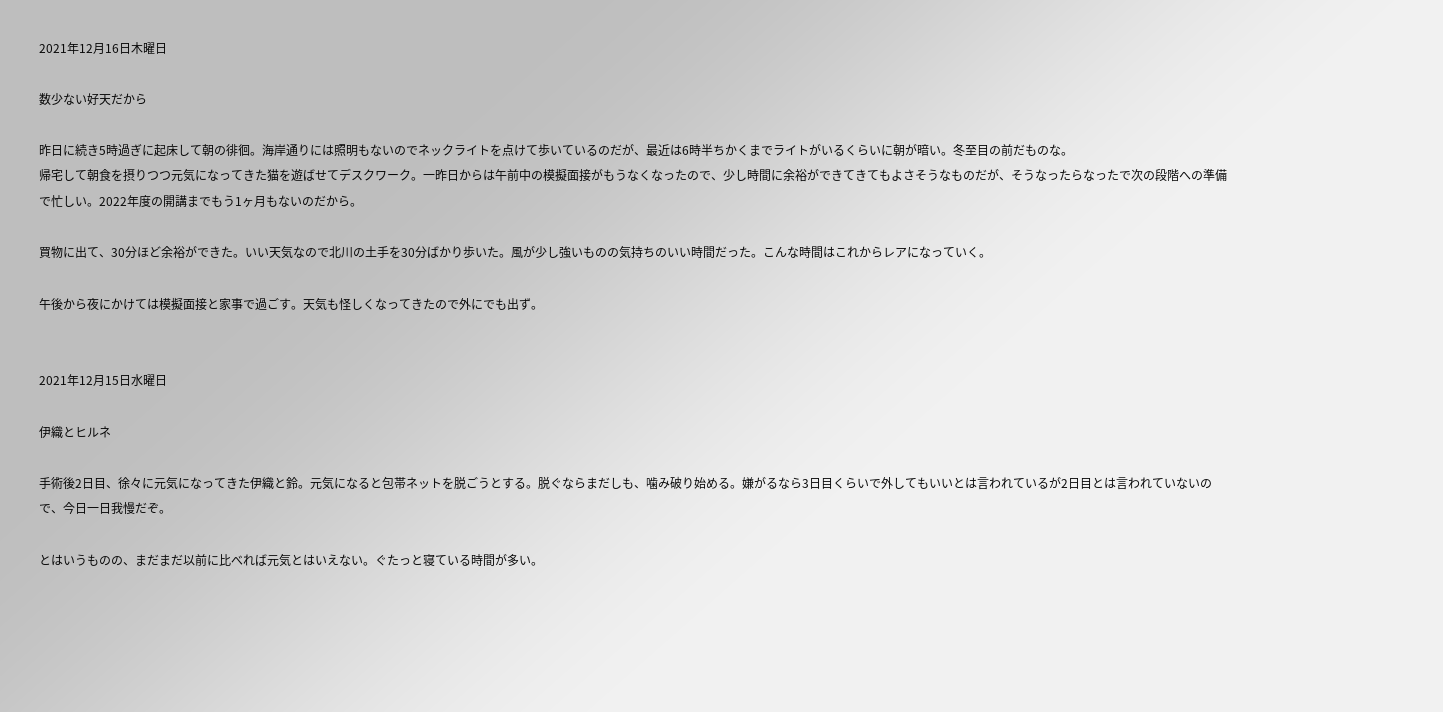2021年12月16日木曜日

数少ない好天だから

昨日に続き5時過ぎに起床して朝の徘徊。海岸通りには照明もないのでネックライトを点けて歩いているのだが、最近は6時半ちかくまでライトがいるくらいに朝が暗い。冬至目の前だものな。
帰宅して朝食を摂りつつ元気になってきた猫を遊ばせてデスクワーク。一昨日からは午前中の模擬面接がもうなくなったので、少し時間に余裕ができてきてもよさそうなものだが、そうなったらなったで次の段階への準備で忙しい。2022年度の開講までもう1ヶ月もないのだから。

買物に出て、30分ほど余裕ができた。いい天気なので北川の土手を30分ばかり歩いた。風が少し強いものの気持ちのいい時間だった。こんな時間はこれからレアになっていく。

午後から夜にかけては模擬面接と家事で過ごす。天気も怪しくなってきたので外にでも出ず。


2021年12月15日水曜日

伊織とヒルネ

手術後2日目、徐々に元気になってきた伊織と鈴。元気になると包帯ネットを脱ごうとする。脱ぐならまだしも、噛み破り始める。嫌がるなら3日目くらいで外してもいいとは言われているが2日目とは言われていないので、今日一日我慢だぞ。

とはいうものの、まだまだ以前に比べれば元気とはいえない。ぐたっと寝ている時間が多い。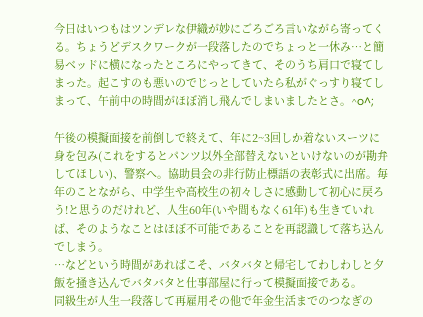今日はいつもはツンデレな伊織が妙にごろごろ言いながら寄ってくる。ちょうどデスクワークが一段落したのでちょっと一休み…と簡易ベッドに横になったところにやってきて、そのうち肩口で寝てしまった。起こすのも悪いのでじっとしていたら私がぐっすり寝てしまって、午前中の時間がほぼ消し飛んでしまいましたとさ。^o^;

午後の模擬面接を前倒しで終えて、年に2~3回しか着ないスーツに身を包み(これをするとパンツ以外全部替えないといけないのが勘弁してほしい)、警察へ。協助員会の非行防止標語の表彰式に出席。毎年のことながら、中学生や高校生の初々しさに感動して初心に戻ろう!と思うのだけれど、人生60年(いや間もなく61年)も生きていれば、そのようなことはほぼ不可能であることを再認識して落ち込んでしまう。
…などという時間があればこそ、バタバタと帰宅してわしわしと夕飯を掻き込んでバタバタと仕事部屋に行って模擬面接である。
同級生が人生一段落して再雇用その他で年金生活までのつなぎの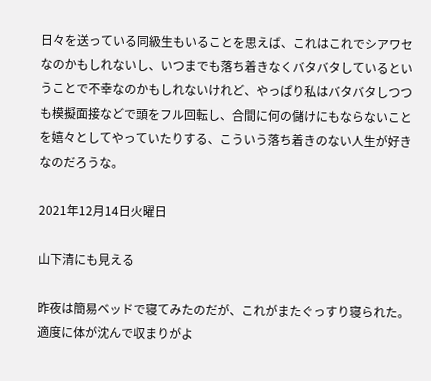日々を送っている同級生もいることを思えば、これはこれでシアワセなのかもしれないし、いつまでも落ち着きなくバタバタしているということで不幸なのかもしれないけれど、やっぱり私はバタバタしつつも模擬面接などで頭をフル回転し、合間に何の儲けにもならないことを嬉々としてやっていたりする、こういう落ち着きのない人生が好きなのだろうな。

2021年12月14日火曜日

山下清にも見える

昨夜は簡易ベッドで寝てみたのだが、これがまたぐっすり寝られた。適度に体が沈んで収まりがよ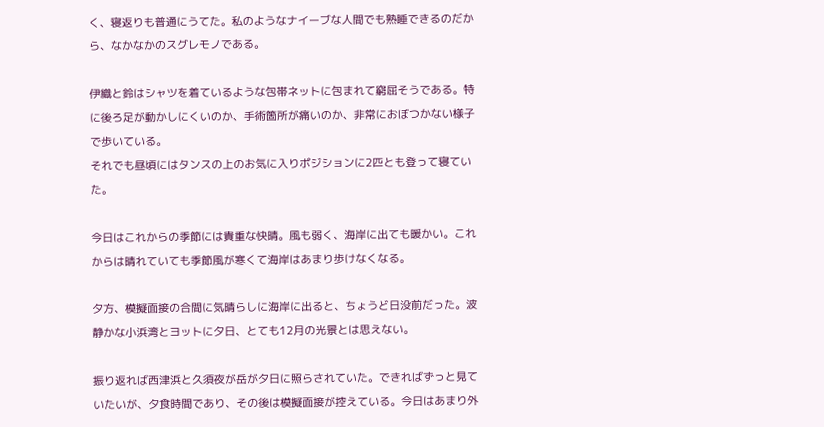く、寝返りも普通にうてた。私のようなナイーブな人間でも熟睡できるのだから、なかなかのスグレモノである。

伊織と鈴はシャツを着ているような包帯ネットに包まれて窮屈そうである。特に後ろ足が動かしにくいのか、手術箇所が痛いのか、非常におぼつかない様子で歩いている。
それでも昼頃にはタンスの上のお気に入りポジションに2匹とも登って寝ていた。

今日はこれからの季節には貴重な快晴。風も弱く、海岸に出ても暖かい。これからは晴れていても季節風が寒くて海岸はあまり歩けなくなる。

夕方、模擬面接の合間に気晴らしに海岸に出ると、ちょうど日没前だった。波静かな小浜湾とヨットに夕日、とても12月の光景とは思えない。

振り返れば西津浜と久須夜が岳が夕日に照らされていた。できればずっと見ていたいが、夕食時間であり、その後は模擬面接が控えている。今日はあまり外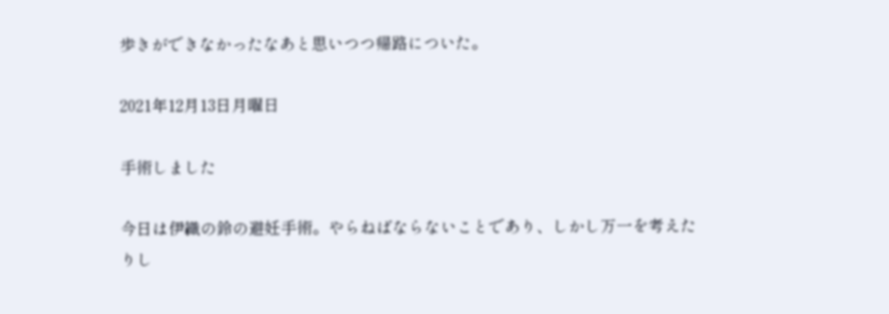歩きができなかったなあと思いつつ帰路についた。

2021年12月13日月曜日

手術しました

今日は伊織の鈴の避妊手術。やらねばならないことであり、しかし万一を考えたりし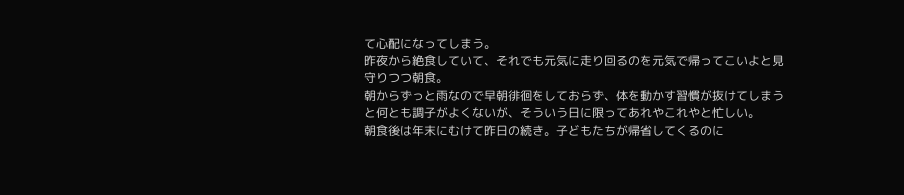て心配になってしまう。
昨夜から絶食していて、それでも元気に走り回るのを元気で帰ってこいよと見守りつつ朝食。
朝からずっと雨なので早朝徘徊をしておらず、体を動かす習慣が抜けてしまうと何とも調子がよくないが、そういう日に限ってあれやこれやと忙しい。
朝食後は年末にむけて昨日の続き。子どもたちが帰省してくるのに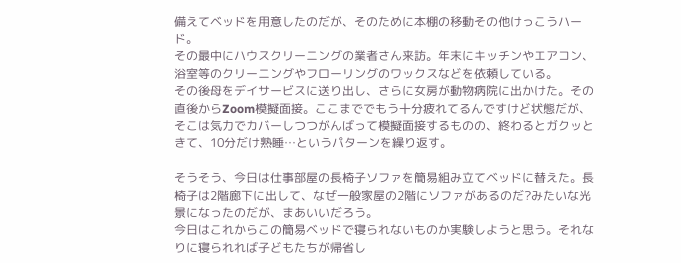備えてベッドを用意したのだが、そのために本棚の移動その他けっこうハード。
その最中にハウスクリーニングの業者さん来訪。年末にキッチンやエアコン、浴室等のクリーニングやフローリングのワックスなどを依頼している。
その後母をデイサービスに送り出し、さらに女房が動物病院に出かけた。その直後からZoom模擬面接。ここまででもう十分疲れてるんですけど状態だが、そこは気力でカバーしつつがんばって模擬面接するものの、終わるとガクッときて、10分だけ熟睡…というパターンを繰り返す。

そうそう、今日は仕事部屋の長椅子ソファを簡易組み立てベッドに替えた。長椅子は2階廊下に出して、なぜ一般家屋の2階にソファがあるのだ?みたいな光景になったのだが、まあいいだろう。
今日はこれからこの簡易ベッドで寝られないものか実験しようと思う。それなりに寝られれば子どもたちが帰省し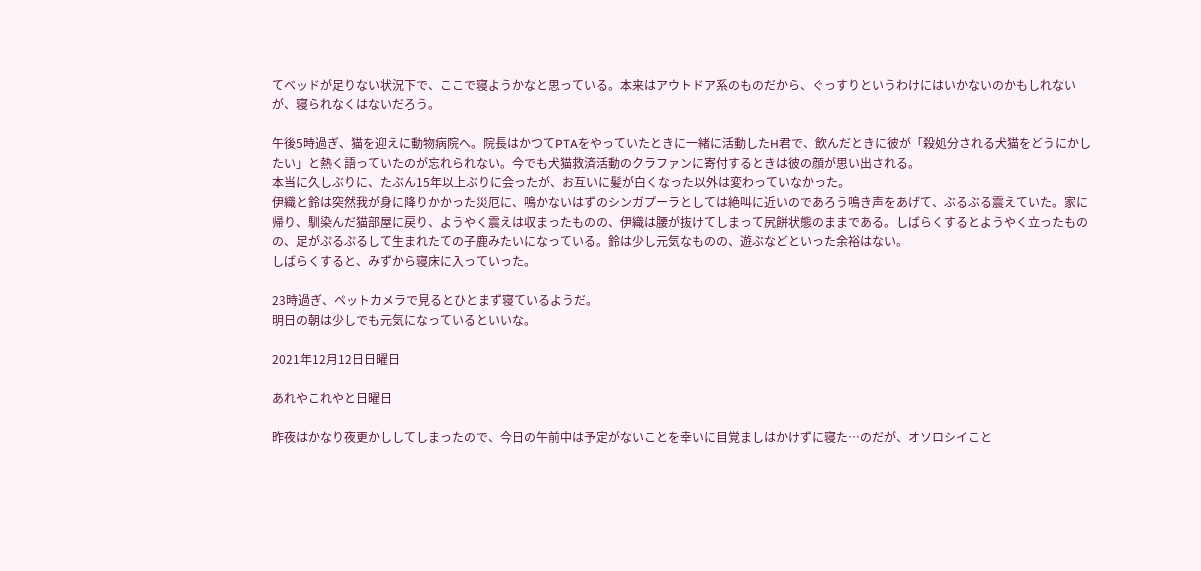てベッドが足りない状況下で、ここで寝ようかなと思っている。本来はアウトドア系のものだから、ぐっすりというわけにはいかないのかもしれないが、寝られなくはないだろう。

午後5時過ぎ、猫を迎えに動物病院へ。院長はかつてPTAをやっていたときに一緒に活動したH君で、飲んだときに彼が「殺処分される犬猫をどうにかしたい」と熱く語っていたのが忘れられない。今でも犬猫救済活動のクラファンに寄付するときは彼の顔が思い出される。
本当に久しぶりに、たぶん15年以上ぶりに会ったが、お互いに髪が白くなった以外は変わっていなかった。
伊織と鈴は突然我が身に降りかかった災厄に、鳴かないはずのシンガプーラとしては絶叫に近いのであろう鳴き声をあげて、ぶるぶる震えていた。家に帰り、馴染んだ猫部屋に戻り、ようやく震えは収まったものの、伊織は腰が抜けてしまって尻餅状態のままである。しばらくするとようやく立ったものの、足がぷるぷるして生まれたての子鹿みたいになっている。鈴は少し元気なものの、遊ぶなどといった余裕はない。
しばらくすると、みずから寝床に入っていった。

23時過ぎ、ペットカメラで見るとひとまず寝ているようだ。
明日の朝は少しでも元気になっているといいな。

2021年12月12日日曜日

あれやこれやと日曜日

昨夜はかなり夜更かししてしまったので、今日の午前中は予定がないことを幸いに目覚ましはかけずに寝た…のだが、オソロシイこと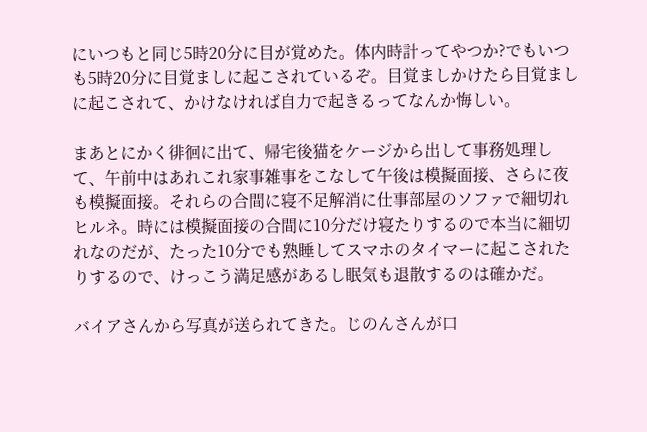にいつもと同じ5時20分に目が覚めた。体内時計ってやつか?でもいつも5時20分に目覚ましに起こされているぞ。目覚ましかけたら目覚ましに起こされて、かけなければ自力で起きるってなんか悔しい。

まあとにかく徘徊に出て、帰宅後猫をケージから出して事務処理して、午前中はあれこれ家事雑事をこなして午後は模擬面接、さらに夜も模擬面接。それらの合間に寝不足解消に仕事部屋のソファで細切れヒルネ。時には模擬面接の合間に10分だけ寝たりするので本当に細切れなのだが、たった10分でも熟睡してスマホのタイマーに起こされたりするので、けっこう満足感があるし眠気も退散するのは確かだ。

バイアさんから写真が送られてきた。じのんさんが口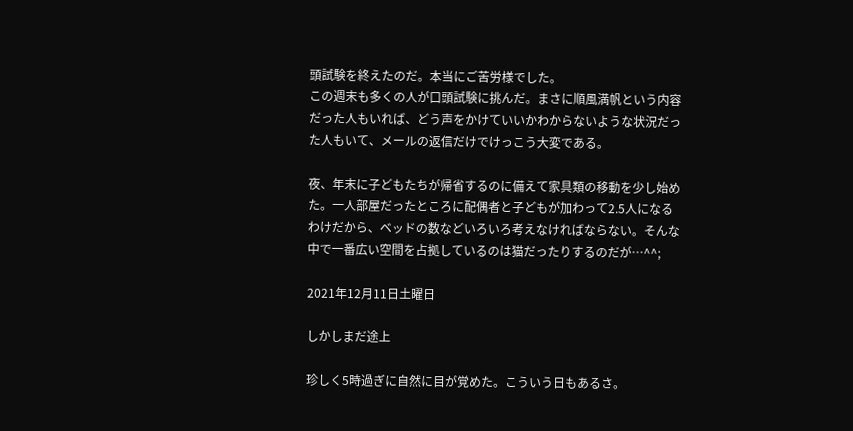頭試験を終えたのだ。本当にご苦労様でした。
この週末も多くの人が口頭試験に挑んだ。まさに順風満帆という内容だった人もいれば、どう声をかけていいかわからないような状況だった人もいて、メールの返信だけでけっこう大変である。

夜、年末に子どもたちが帰省するのに備えて家具類の移動を少し始めた。一人部屋だったところに配偶者と子どもが加わって2.5人になるわけだから、ベッドの数などいろいろ考えなければならない。そんな中で一番広い空間を占拠しているのは猫だったりするのだが…^^;

2021年12月11日土曜日

しかしまだ途上

珍しく5時過ぎに自然に目が覚めた。こういう日もあるさ。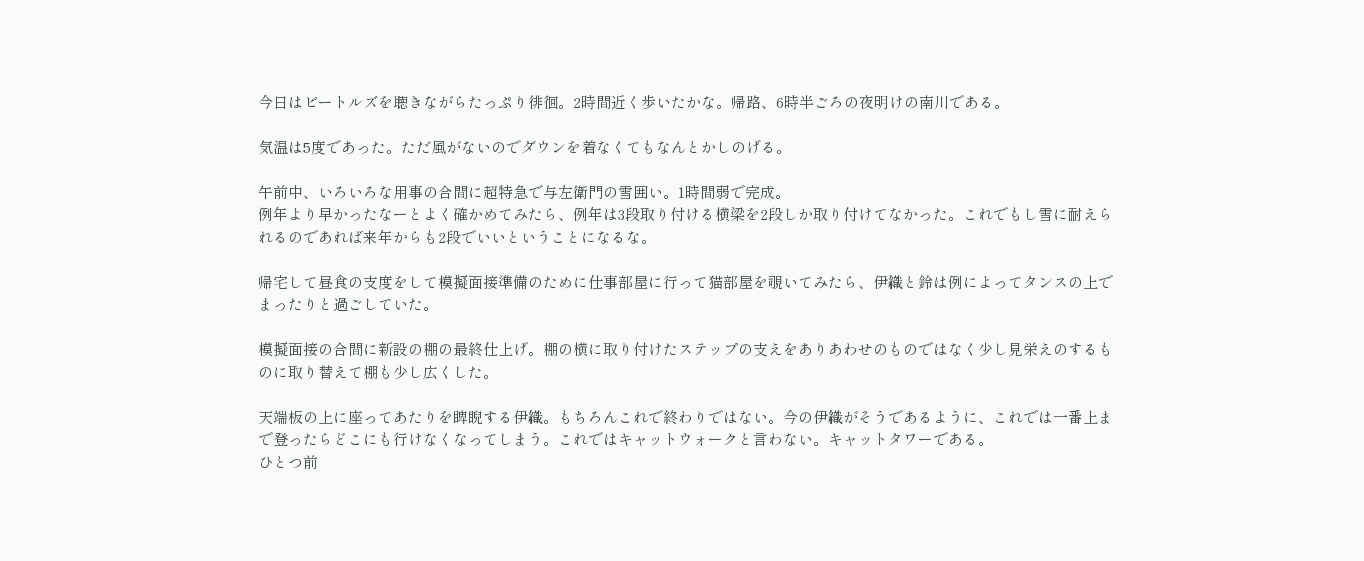今日はビートルズを聴きながらたっぷり徘徊。2時間近く歩いたかな。帰路、6時半ごろの夜明けの南川である。

気温は5度であった。ただ風がないのでダウンを着なくてもなんとかしのげる。

午前中、いろいろな用事の合間に超特急で与左衛門の雪囲い。1時間弱で完成。
例年より早かったなーとよく確かめてみたら、例年は3段取り付ける横梁を2段しか取り付けてなかった。これでもし雪に耐えられるのであれば来年からも2段でいいということになるな。

帰宅して昼食の支度をして模擬面接準備のために仕事部屋に行って猫部屋を覗いてみたら、伊織と鈴は例によってタンスの上でまったりと過ごしていた。

模擬面接の合間に新設の棚の最終仕上げ。棚の横に取り付けたステップの支えをありあわせのものではなく少し見栄えのするものに取り替えて棚も少し広くした。

天端板の上に座ってあたりを睥睨する伊織。もちろんこれで終わりではない。今の伊織がそうであるように、これでは一番上まで登ったらどこにも行けなくなってしまう。これではキャットウォークと言わない。キャットタワーである。
ひとつ前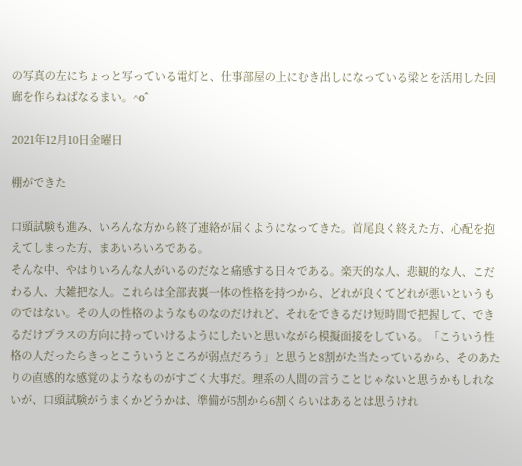の写真の左にちょっと写っている電灯と、仕事部屋の上にむき出しになっている梁とを活用した回廊を作らねばなるまい。^o^

2021年12月10日金曜日

棚ができた

口頭試験も進み、いろんな方から終了連絡が届くようになってきた。首尾良く終えた方、心配を抱えてしまった方、まあいろいろである。
そんな中、やはりいろんな人がいるのだなと痛感する日々である。楽天的な人、悲観的な人、こだわる人、大雑把な人。これらは全部表裏一体の性格を持つから、どれが良くてどれが悪いというものではない。その人の性格のようなものなのだけれど、それをできるだけ短時間で把握して、できるだけプラスの方向に持っていけるようにしたいと思いながら模擬面接をしている。「こういう性格の人だったらきっとこういうところが弱点だろう」と思うと8割がた当たっているから、そのあたりの直感的な感覚のようなものがすごく大事だ。理系の人間の言うことじゃないと思うかもしれないが、口頭試験がうまくかどうかは、準備が5割から6割くらいはあるとは思うけれ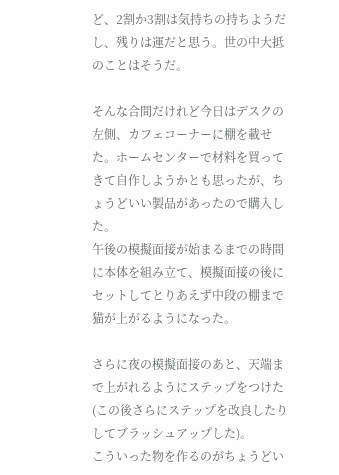ど、2割か3割は気持ちの持ちようだし、残りは運だと思う。世の中大抵のことはそうだ。

そんな合間だけれど今日はデスクの左側、カフェコーナーに棚を載せた。ホームセンターで材料を買ってきて自作しようかとも思ったが、ちょうどいい製品があったので購入した。
午後の模擬面接が始まるまでの時間に本体を組み立て、模擬面接の後にセットしてとりあえず中段の棚まで猫が上がるようになった。

さらに夜の模擬面接のあと、天端まで上がれるようにステップをつけた(この後さらにステップを改良したりしてブラッシュアップした)。
こういった物を作るのがちょうどい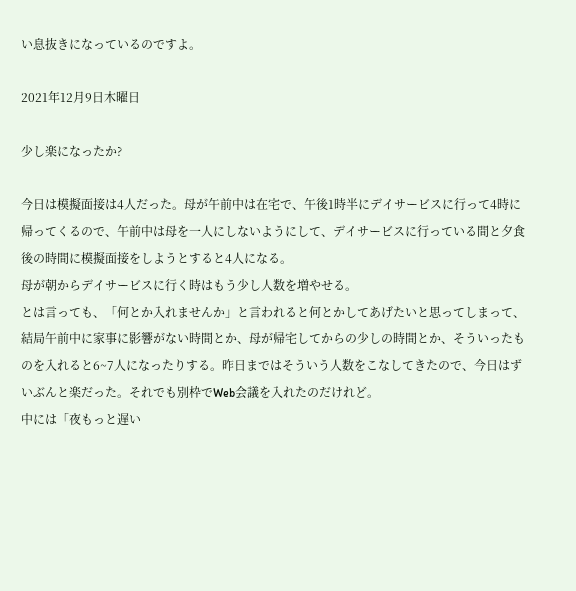い息抜きになっているのですよ。

2021年12月9日木曜日

少し楽になったか?

今日は模擬面接は4人だった。母が午前中は在宅で、午後1時半にデイサービスに行って4時に帰ってくるので、午前中は母を一人にしないようにして、デイサービスに行っている間と夕食後の時間に模擬面接をしようとすると4人になる。
母が朝からデイサービスに行く時はもう少し人数を増やせる。
とは言っても、「何とか入れませんか」と言われると何とかしてあげたいと思ってしまって、結局午前中に家事に影響がない時間とか、母が帰宅してからの少しの時間とか、そういったものを入れると6~7人になったりする。昨日まではそういう人数をこなしてきたので、今日はずいぶんと楽だった。それでも別枠でWeb会議を入れたのだけれど。
中には「夜もっと遅い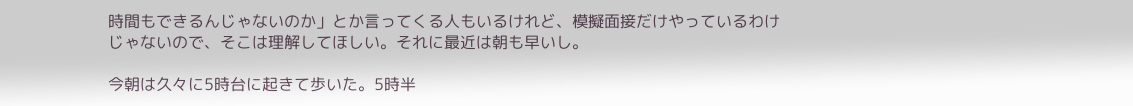時間もできるんじゃないのか」とか言ってくる人もいるけれど、模擬面接だけやっているわけじゃないので、そこは理解してほしい。それに最近は朝も早いし。

今朝は久々に5時台に起きて歩いた。5時半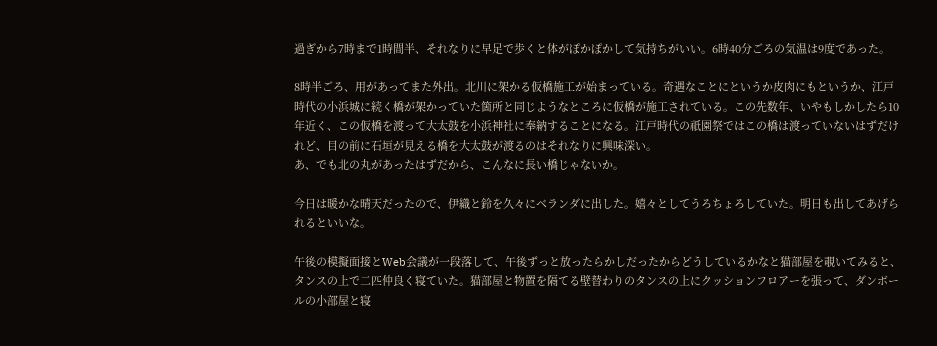過ぎから7時まで1時間半、それなりに早足で歩くと体がぽかぽかして気持ちがいい。6時40分ごろの気温は9度であった。

8時半ごろ、用があってまた外出。北川に架かる仮橋施工が始まっている。奇遇なことにというか皮肉にもというか、江戸時代の小浜城に続く橋が架かっていた箇所と同じようなところに仮橋が施工されている。この先数年、いやもしかしたら10年近く、この仮橋を渡って大太鼓を小浜神社に奉納することになる。江戸時代の祇園祭ではこの橋は渡っていないはずだけれど、目の前に石垣が見える橋を大太鼓が渡るのはそれなりに興味深い。
あ、でも北の丸があったはずだから、こんなに長い橋じゃないか。

今日は暖かな晴天だったので、伊織と鈴を久々にベランダに出した。嬉々としてうろちょろしていた。明日も出してあげられるといいな。

午後の模擬面接とWeb会議が一段落して、午後ずっと放ったらかしだったからどうしているかなと猫部屋を覗いてみると、タンスの上で二匹仲良く寝ていた。猫部屋と物置を隔てる壁替わりのタンスの上にクッションフロアーを張って、ダンボールの小部屋と寝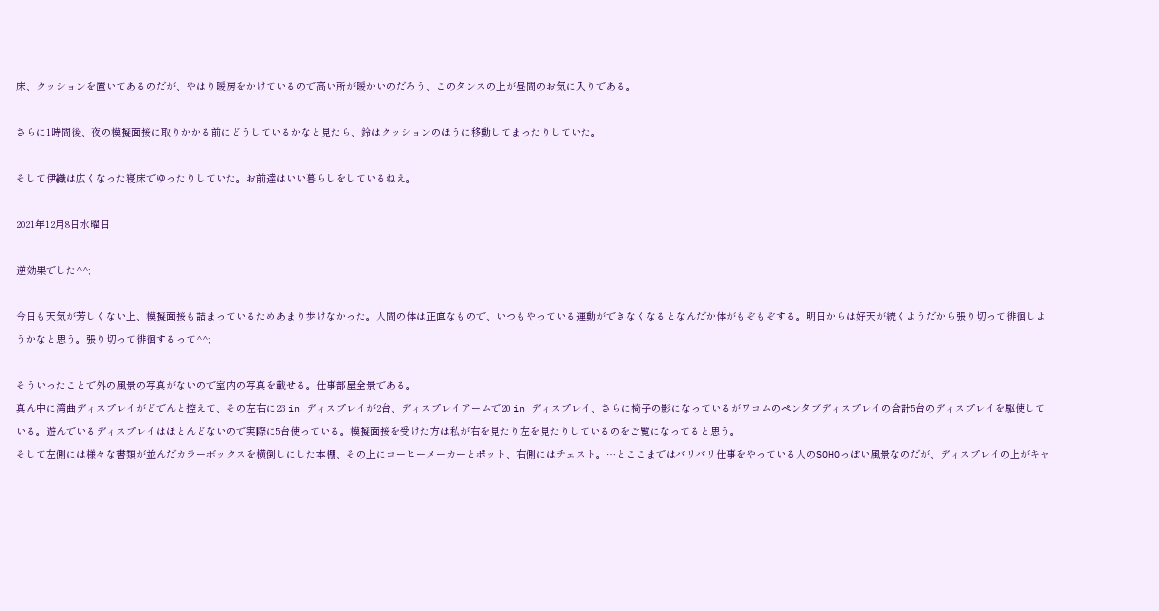床、クッションを置いてあるのだが、やはり暖房をかけているので高い所が暖かいのだろう、このタンスの上が昼間のお気に入りである。

さらに1時間後、夜の模擬面接に取りかかる前にどうしているかなと見たら、鈴はクッションのほうに移動してまったりしていた。

そして伊織は広くなった寝床でゆったりしていた。お前達はいい暮らしをしているねえ。

2021年12月8日水曜日

逆効果でした^^;

今日も天気が芳しくない上、模擬面接も詰まっているためあまり歩けなかった。人間の体は正直なもので、いつもやっている運動ができなくなるとなんだか体がもぞもぞする。明日からは好天が続くようだから張り切って徘徊しようかなと思う。張り切って徘徊するって^^;

そういったことで外の風景の写真がないので室内の写真を載せる。仕事部屋全景である。
真ん中に湾曲ディスプレイがどでんと控えて、その左右に23 in ディスプレイが2台、ディスプレイアームで20 in ディスプレイ、さらに椅子の影になっているがワコムのペンタブディスプレイの合計5台のディスプレイを駆使している。遊んでいるディスプレイはほとんどないので実際に5台使っている。模擬面接を受けた方は私が右を見たり左を見たりしているのをご覧になってると思う。
そして左側には様々な書類が並んだカラーボックスを横倒しにした本棚、その上にコーヒーメーカーとポット、右側にはチェスト。…とここまではバリバリ仕事をやっている人のSOHOっぽい風景なのだが、ディスプレイの上がキャ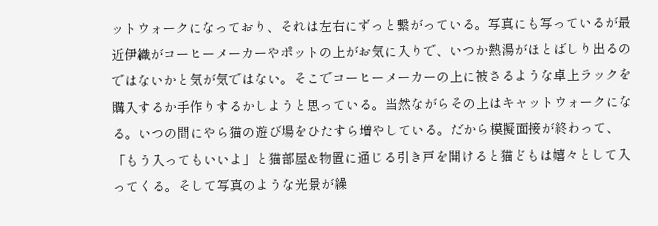ットウォークになっており、それは左右にずっと繋がっている。写真にも写っているが最近伊織がコーヒーメーカーやポットの上がお気に入りで、いつか熱湯がほとばしり出るのではないかと気が気ではない。そこでコーヒーメーカーの上に被さるような卓上ラックを購入するか手作りするかしようと思っている。当然ながらその上はキャットウォークになる。いつの間にやら猫の遊び場をひたすら増やしている。だから模擬面接が終わって、「もう入ってもいいよ」と猫部屋&物置に通じる引き戸を開けると猫どもは嬉々として入ってくる。そして写真のような光景が繰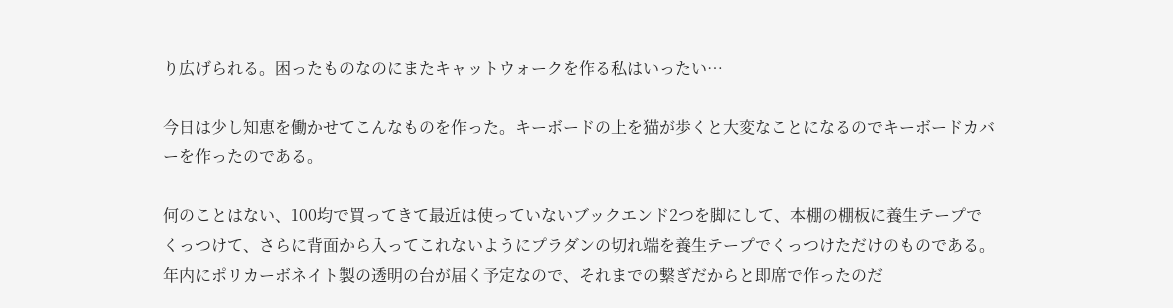り広げられる。困ったものなのにまたキャットウォークを作る私はいったい…

今日は少し知恵を働かせてこんなものを作った。キーボードの上を猫が歩くと大変なことになるのでキーボードカバーを作ったのである。

何のことはない、100均で買ってきて最近は使っていないブックエンド2つを脚にして、本棚の棚板に養生テープでくっつけて、さらに背面から入ってこれないようにプラダンの切れ端を養生テープでくっつけただけのものである。年内にポリカーボネイト製の透明の台が届く予定なので、それまでの繋ぎだからと即席で作ったのだ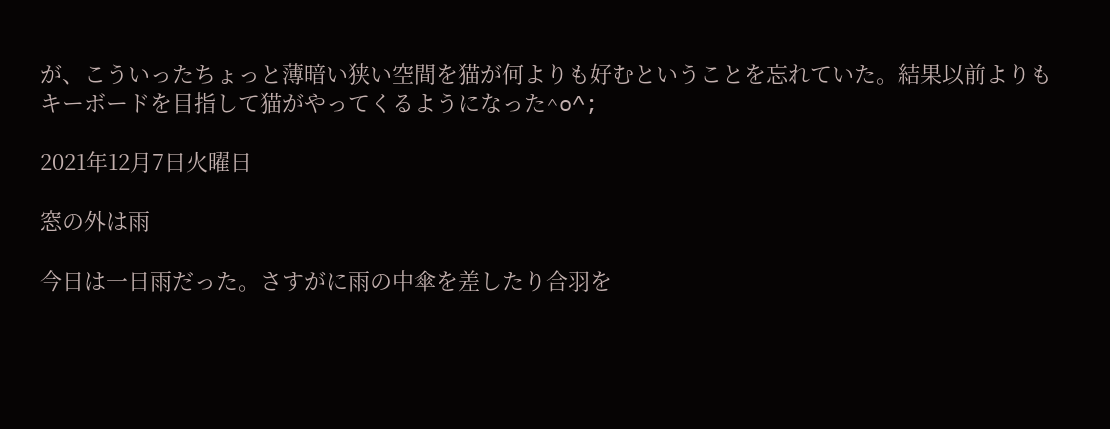が、こういったちょっと薄暗い狭い空間を猫が何よりも好むということを忘れていた。結果以前よりもキーボードを目指して猫がやってくるようになった^o^;

2021年12月7日火曜日

窓の外は雨

今日は一日雨だった。さすがに雨の中傘を差したり合羽を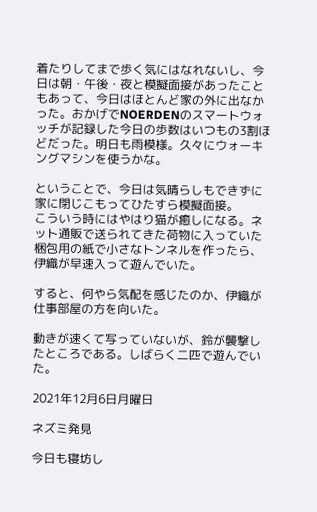着たりしてまで歩く気にはなれないし、今日は朝・午後・夜と模擬面接があったこともあって、今日はほとんど家の外に出なかった。おかげでNOERDENのスマートウォッチが記録した今日の歩数はいつもの3割ほどだった。明日も雨模様。久々にウォーキングマシンを使うかな。

ということで、今日は気晴らしもできずに家に閉じこもってひたすら模擬面接。
こういう時にはやはり猫が癒しになる。ネット通販で送られてきた荷物に入っていた梱包用の紙で小さなトンネルを作ったら、伊織が早速入って遊んでいた。

すると、何やら気配を感じたのか、伊織が仕事部屋の方を向いた。

動きが速くて写っていないが、鈴が襲撃したところである。しばらく二匹で遊んでいた。

2021年12月6日月曜日

ネズミ発見

今日も寝坊し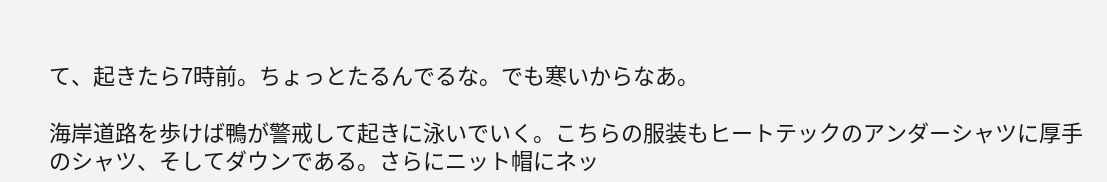て、起きたら7時前。ちょっとたるんでるな。でも寒いからなあ。

海岸道路を歩けば鴨が警戒して起きに泳いでいく。こちらの服装もヒートテックのアンダーシャツに厚手のシャツ、そしてダウンである。さらにニット帽にネッ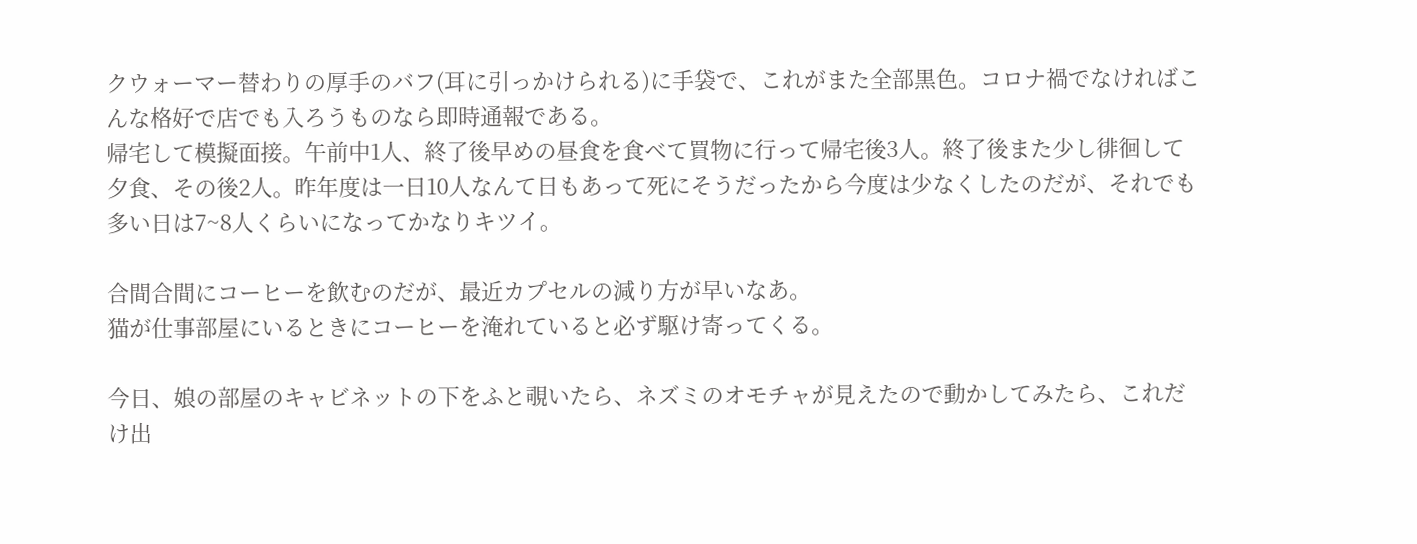クウォーマー替わりの厚手のバフ(耳に引っかけられる)に手袋で、これがまた全部黒色。コロナ禍でなければこんな格好で店でも入ろうものなら即時通報である。
帰宅して模擬面接。午前中1人、終了後早めの昼食を食べて買物に行って帰宅後3人。終了後また少し徘徊して夕食、その後2人。昨年度は一日10人なんて日もあって死にそうだったから今度は少なくしたのだが、それでも多い日は7~8人くらいになってかなりキツイ。

合間合間にコーヒーを飲むのだが、最近カプセルの減り方が早いなあ。
猫が仕事部屋にいるときにコーヒーを淹れていると必ず駆け寄ってくる。

今日、娘の部屋のキャビネットの下をふと覗いたら、ネズミのオモチャが見えたので動かしてみたら、これだけ出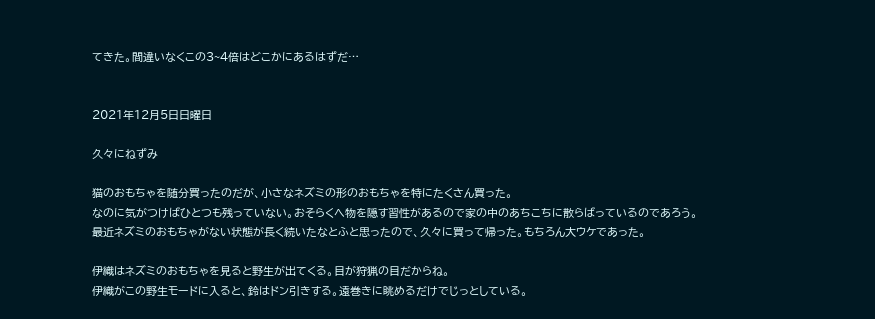てきた。間違いなくこの3~4倍はどこかにあるはずだ…


2021年12月5日日曜日

久々にねずみ

猫のおもちゃを随分買ったのだが、小さなネズミの形のおもちゃを特にたくさん買った。
なのに気がつけばひとつも残っていない。おそらくへ物を隠す習性があるので家の中のあちこちに散らばっているのであろう。
最近ネズミのおもちゃがない状態が長く続いたなとふと思ったので、久々に買って帰った。もちろん大ウケであった。

伊織はネズミのおもちゃを見ると野生が出てくる。目が狩猟の目だからね。
伊織がこの野生モードに入ると、鈴はドン引きする。遠巻きに眺めるだけでじっとしている。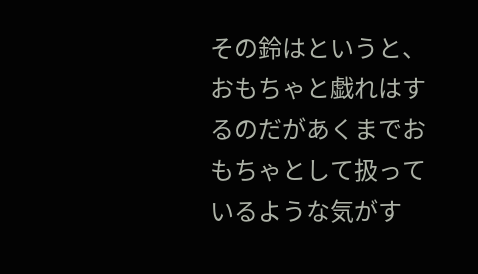その鈴はというと、おもちゃと戯れはするのだがあくまでおもちゃとして扱っているような気がす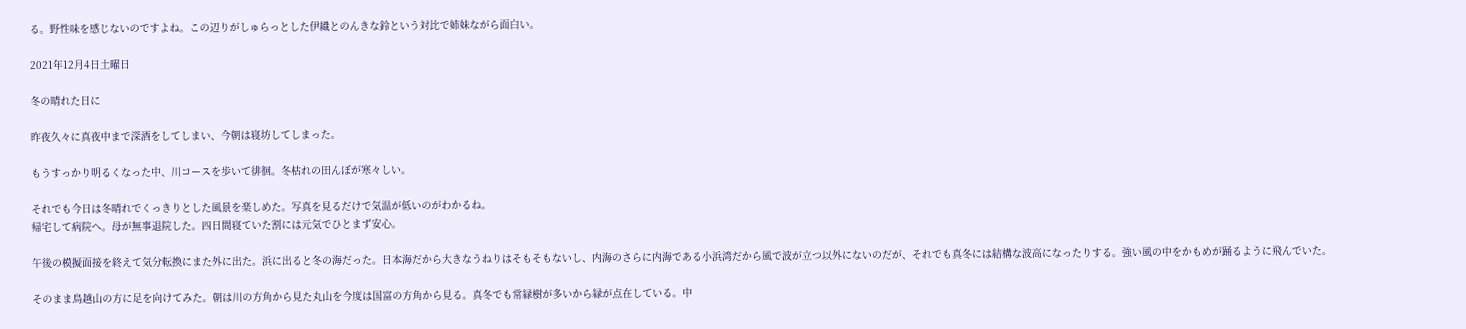る。野性味を感じないのですよね。この辺りがしゅらっとした伊織とのんきな鈴という対比で姉妹ながら面白い。

2021年12月4日土曜日

冬の晴れた日に

昨夜久々に真夜中まで深酒をしてしまい、今朝は寝坊してしまった。

もうすっかり明るくなった中、川コースを歩いて徘徊。冬枯れの田んぼが寒々しい。

それでも今日は冬晴れでくっきりとした風景を楽しめた。写真を見るだけで気温が低いのがわかるね。
帰宅して病院へ。母が無事退院した。四日間寝ていた割には元気でひとまず安心。

午後の模擬面接を終えて気分転換にまた外に出た。浜に出ると冬の海だった。日本海だから大きなうねりはそもそもないし、内海のさらに内海である小浜湾だから風で波が立つ以外にないのだが、それでも真冬には結構な波高になったりする。強い風の中をかもめが踊るように飛んでいた。

そのまま鳥越山の方に足を向けてみた。朝は川の方角から見た丸山を今度は国富の方角から見る。真冬でも常緑樹が多いから緑が点在している。中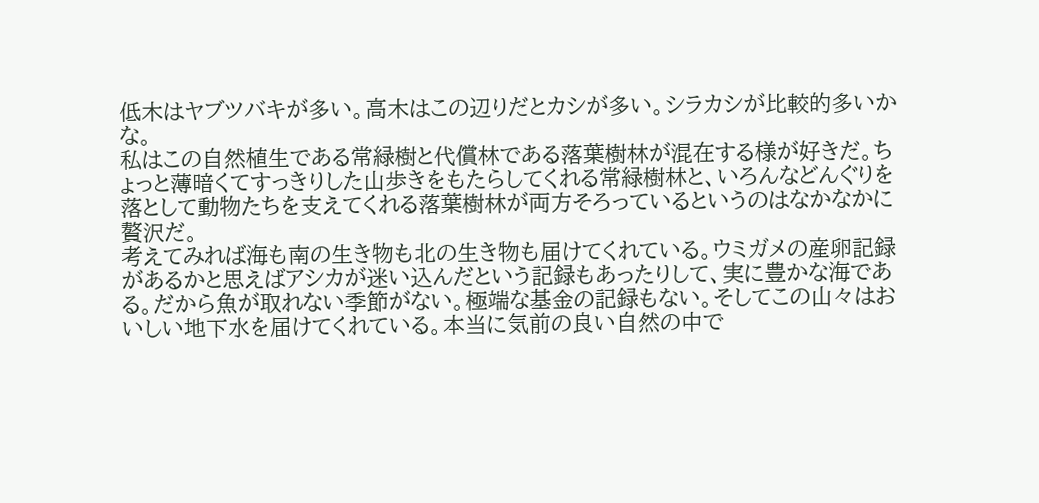低木はヤブツバキが多い。高木はこの辺りだとカシが多い。シラカシが比較的多いかな。
私はこの自然植生である常緑樹と代償林である落葉樹林が混在する様が好きだ。ちょっと薄暗くてすっきりした山歩きをもたらしてくれる常緑樹林と、いろんなどんぐりを落として動物たちを支えてくれる落葉樹林が両方そろっているというのはなかなかに贅沢だ。
考えてみれば海も南の生き物も北の生き物も届けてくれている。ウミガメの産卵記録があるかと思えばアシカが迷い込んだという記録もあったりして、実に豊かな海である。だから魚が取れない季節がない。極端な基金の記録もない。そしてこの山々はおいしい地下水を届けてくれている。本当に気前の良い自然の中で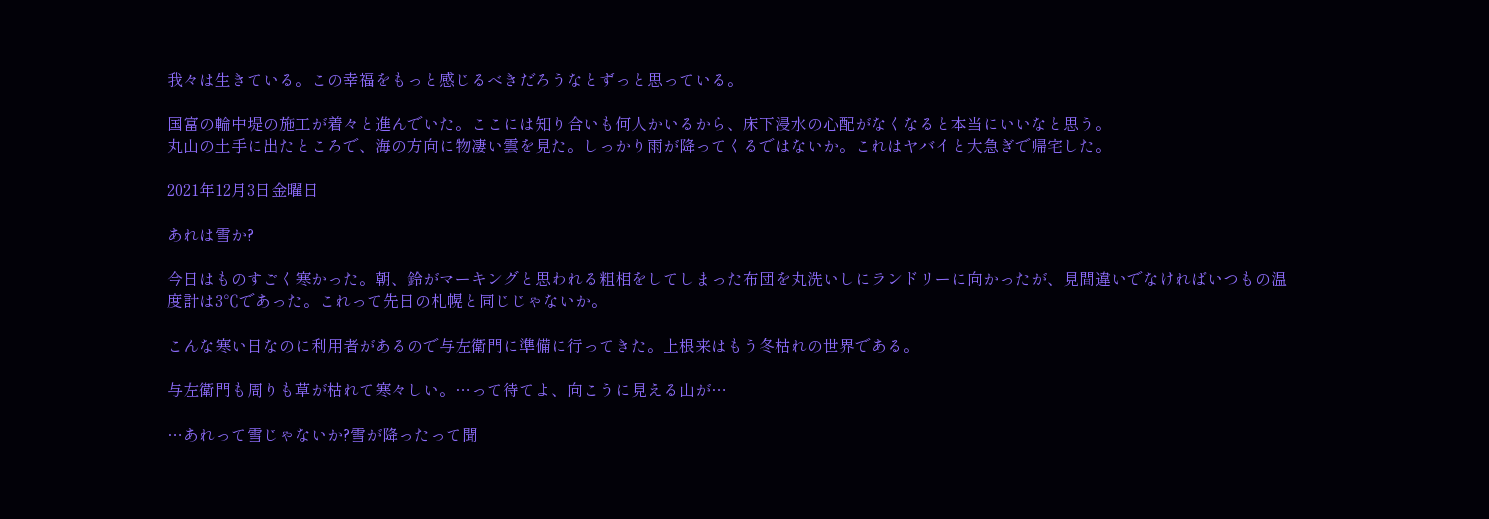我々は生きている。この幸福をもっと感じるべきだろうなとずっと思っている。

国富の輪中堤の施工が着々と進んでいた。ここには知り合いも何人かいるから、床下浸水の心配がなくなると本当にいいなと思う。
丸山の土手に出たところで、海の方向に物凄い雲を見た。しっかり雨が降ってくるではないか。これはヤバイと大急ぎで帰宅した。

2021年12月3日金曜日

あれは雪か?

今日はものすごく寒かった。朝、鈴がマーキングと思われる粗相をしてしまった布団を丸洗いしにランドリーに向かったが、見間違いでなければいつもの温度計は3℃であった。これって先日の札幌と同じじゃないか。

こんな寒い日なのに利用者があるので与左衛門に準備に行ってきた。上根来はもう冬枯れの世界である。

与左衛門も周りも草が枯れて寒々しい。…って待てよ、向こうに見える山が…

…あれって雪じゃないか?雪が降ったって聞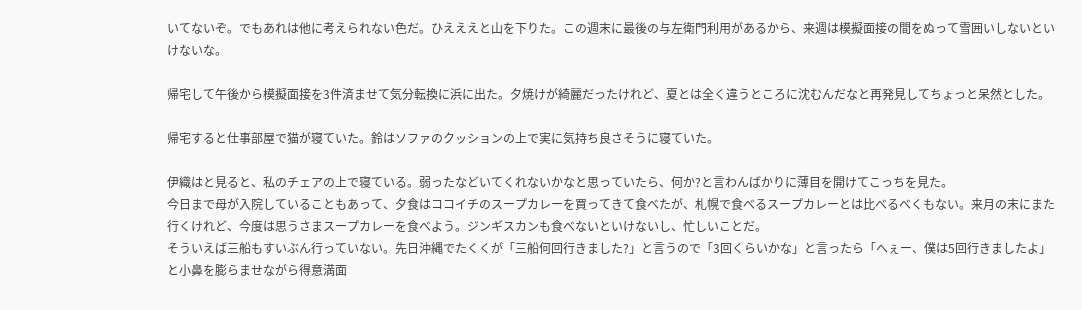いてないぞ。でもあれは他に考えられない色だ。ひえええと山を下りた。この週末に最後の与左衛門利用があるから、来週は模擬面接の間をぬって雪囲いしないといけないな。

帰宅して午後から模擬面接を3件済ませて気分転換に浜に出た。夕焼けが綺麗だったけれど、夏とは全く違うところに沈むんだなと再発見してちょっと呆然とした。

帰宅すると仕事部屋で猫が寝ていた。鈴はソファのクッションの上で実に気持ち良さそうに寝ていた。

伊織はと見ると、私のチェアの上で寝ている。弱ったなどいてくれないかなと思っていたら、何か?と言わんばかりに薄目を開けてこっちを見た。
今日まで母が入院していることもあって、夕食はココイチのスープカレーを買ってきて食べたが、札幌で食べるスープカレーとは比べるべくもない。来月の末にまた行くけれど、今度は思うさまスープカレーを食べよう。ジンギスカンも食べないといけないし、忙しいことだ。
そういえば三船もすいぶん行っていない。先日沖縄でたくくが「三船何回行きました?」と言うので「3回くらいかな」と言ったら「へぇー、僕は5回行きましたよ」と小鼻を膨らませながら得意満面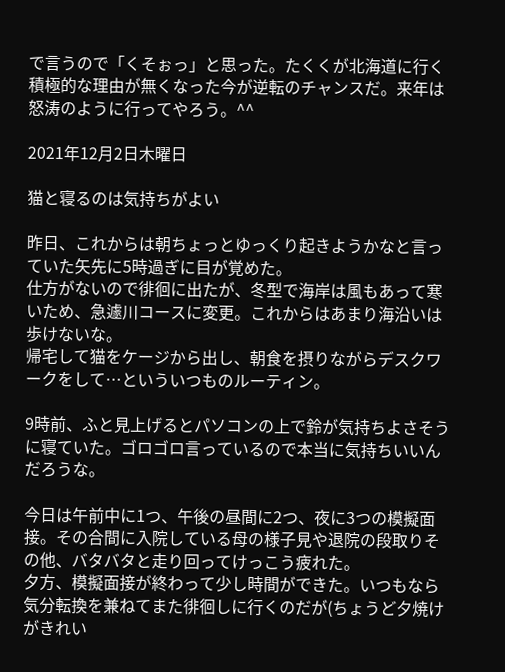で言うので「くそぉっ」と思った。たくくが北海道に行く積極的な理由が無くなった今が逆転のチャンスだ。来年は怒涛のように行ってやろう。^^

2021年12月2日木曜日

猫と寝るのは気持ちがよい

昨日、これからは朝ちょっとゆっくり起きようかなと言っていた矢先に5時過ぎに目が覚めた。
仕方がないので徘徊に出たが、冬型で海岸は風もあって寒いため、急遽川コースに変更。これからはあまり海沿いは歩けないな。
帰宅して猫をケージから出し、朝食を摂りながらデスクワークをして…といういつものルーティン。

9時前、ふと見上げるとパソコンの上で鈴が気持ちよさそうに寝ていた。ゴロゴロ言っているので本当に気持ちいいんだろうな。

今日は午前中に1つ、午後の昼間に2つ、夜に3つの模擬面接。その合間に入院している母の様子見や退院の段取りその他、バタバタと走り回ってけっこう疲れた。
夕方、模擬面接が終わって少し時間ができた。いつもなら気分転換を兼ねてまた徘徊しに行くのだが(ちょうど夕焼けがきれい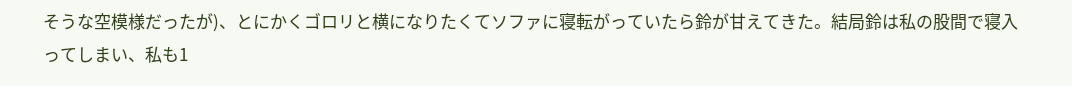そうな空模様だったが)、とにかくゴロリと横になりたくてソファに寝転がっていたら鈴が甘えてきた。結局鈴は私の股間で寝入ってしまい、私も1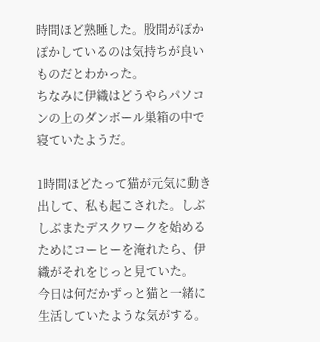時間ほど熟睡した。股間がぽかぽかしているのは気持ちが良いものだとわかった。
ちなみに伊織はどうやらパソコンの上のダンボール巣箱の中で寝ていたようだ。

1時間ほどたって猫が元気に動き出して、私も起こされた。しぶしぶまたデスクワークを始めるためにコーヒーを淹れたら、伊織がそれをじっと見ていた。
今日は何だかずっと猫と一緒に生活していたような気がする。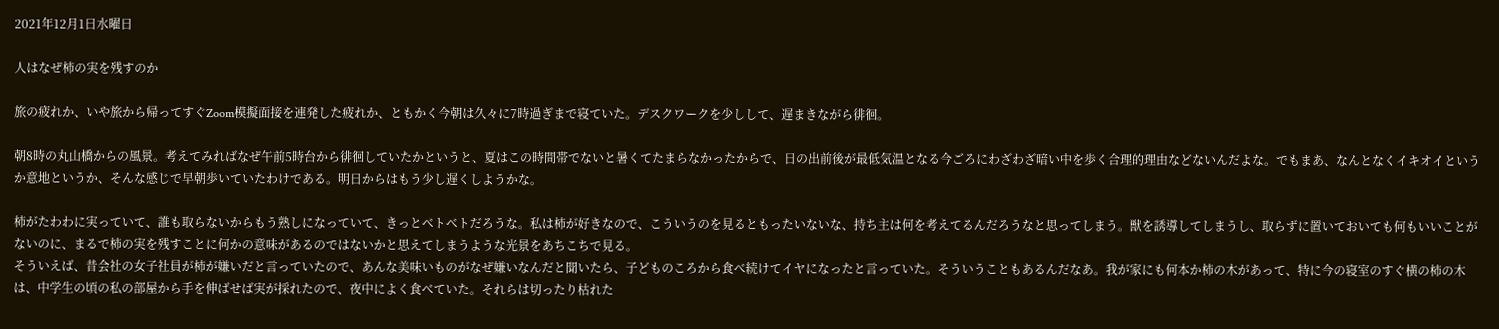2021年12月1日水曜日

人はなぜ柿の実を残すのか

旅の疲れか、いや旅から帰ってすぐZoom模擬面接を連発した疲れか、ともかく今朝は久々に7時過ぎまで寝ていた。デスクワークを少しして、遅まきながら徘徊。

朝8時の丸山橋からの風景。考えてみればなぜ午前5時台から徘徊していたかというと、夏はこの時間帯でないと暑くてたまらなかったからで、日の出前後が最低気温となる今ごろにわざわざ暗い中を歩く合理的理由などないんだよな。でもまあ、なんとなくイキオイというか意地というか、そんな感じで早朝歩いていたわけである。明日からはもう少し遅くしようかな。

柿がたわわに実っていて、誰も取らないからもう熟しになっていて、きっとベトベトだろうな。私は柿が好きなので、こういうのを見るともったいないな、持ち主は何を考えてるんだろうなと思ってしまう。獣を誘導してしまうし、取らずに置いておいても何もいいことがないのに、まるで柿の実を残すことに何かの意味があるのではないかと思えてしまうような光景をあちこちで見る。
そういえば、昔会社の女子社員が柿が嫌いだと言っていたので、あんな美味いものがなぜ嫌いなんだと聞いたら、子どものころから食べ続けてイヤになったと言っていた。そういうこともあるんだなあ。我が家にも何本か柿の木があって、特に今の寝室のすぐ横の柿の木は、中学生の頃の私の部屋から手を伸ばせば実が採れたので、夜中によく食べていた。それらは切ったり枯れた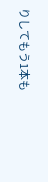りしてもう1本も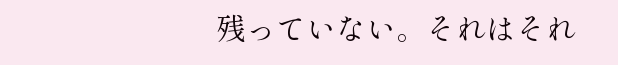残っていない。それはそれ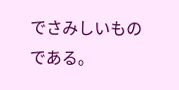でさみしいものである。